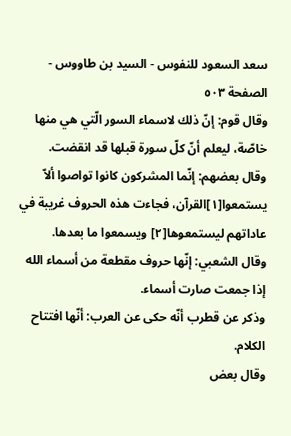سعد السعود للنفوس - السيد بن طاووس - الصفحة ٥٠٣
وقال قوم: إنّ ذلك لاسماء السور الّتي هي منها خاصّة، ليعلم أنّ كلّ سورة قبلها قد انقضت.
وقال بعضهم: إنّما المشركون كانوا تواصوا ألاّ يستمعوا[١]القرآن، فجاءت هذه الحروف غريبة في عاداتهم ليستمعوها[٢] ويسمعوا ما بعدها.
وقال الشعبي: إنّها حروف مقطعة من أسماء الله إذا جمعت صارت أسماء.
وذكر عن قطرب أنّه حكى عن العرب: أنّها افتتاح الكلام.
وقال بعض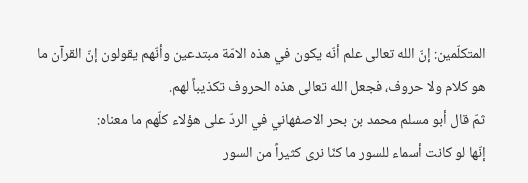المتكلّمين: إنّ الله تعالى علم أنّه يكون في هذه الامّة مبتدعين وأنّهم يقولون إنّ القرآن ما هو كلام ولا حروف، فجعل الله تعالى هذه الحروف تكذيباً لهم.
ثمّ قال أبو مسلم محمد بن بحر الاصفهاني في الردّ على هؤلاء كلّهم ما معناه:
إنّها لو كانت أسماء للسور ما كنّا نرى كثيراً من السور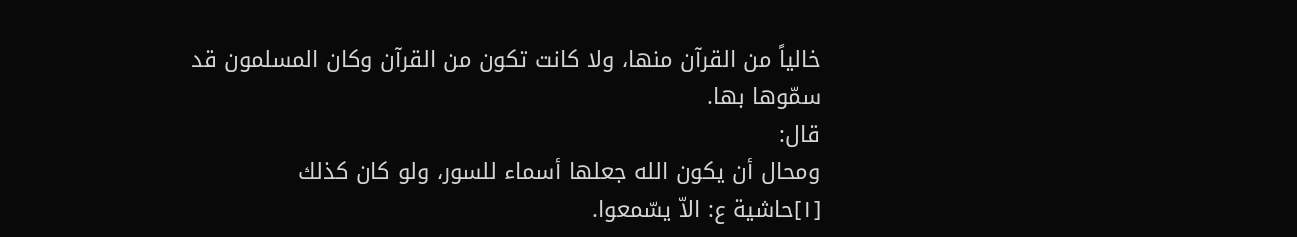خالياً من القرآن منها، ولا كانت تكون من القرآن وكان المسلمون قد سمّوها بها.
قال:
ومحال أن يكون الله جعلها أسماء للسور، ولو كان كذلك
[١]حاشية ع: الاّ يسّمعوا.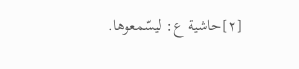[٢]حاشية ع: ليسّمعوها.